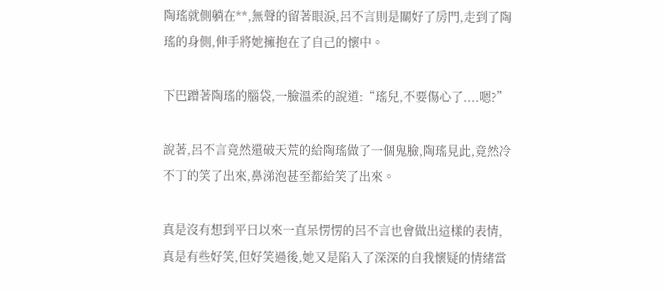陶瑤就側躺在**,無聲的留著眼淚,呂不言則是關好了房門,走到了陶瑤的身側,伸手將她擁抱在了自己的懷中。

下巴蹭著陶瑤的腦袋,一臉溫柔的說道:“瑤兒,不要傷心了....嗯?”

說著,呂不言竟然還破天荒的給陶瑤做了一個鬼臉,陶瑤見此,竟然冷不丁的笑了出來,鼻涕泡甚至都給笑了出來。

真是沒有想到平日以來一直呆愣愣的呂不言也會做出這樣的表情,真是有些好笑,但好笑過後,她又是陷入了深深的自我懷疑的情緒當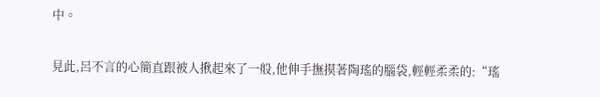中。

見此,呂不言的心簡直跟被人揪起來了一般,他伸手撫摸著陶瑤的腦袋,輕輕柔柔的:“瑤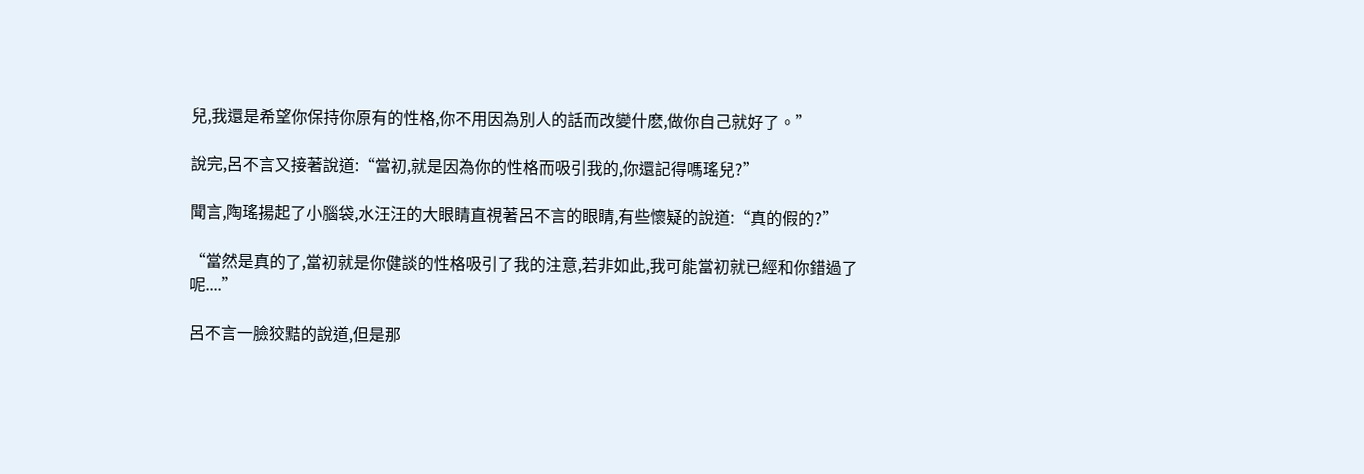兒,我還是希望你保持你原有的性格,你不用因為別人的話而改變什麽,做你自己就好了。”

說完,呂不言又接著說道:“當初,就是因為你的性格而吸引我的,你還記得嗎瑤兒?”

聞言,陶瑤揚起了小腦袋,水汪汪的大眼睛直視著呂不言的眼睛,有些懷疑的說道:“真的假的?”

“當然是真的了,當初就是你健談的性格吸引了我的注意,若非如此,我可能當初就已經和你錯過了呢....”

呂不言一臉狡黠的說道,但是那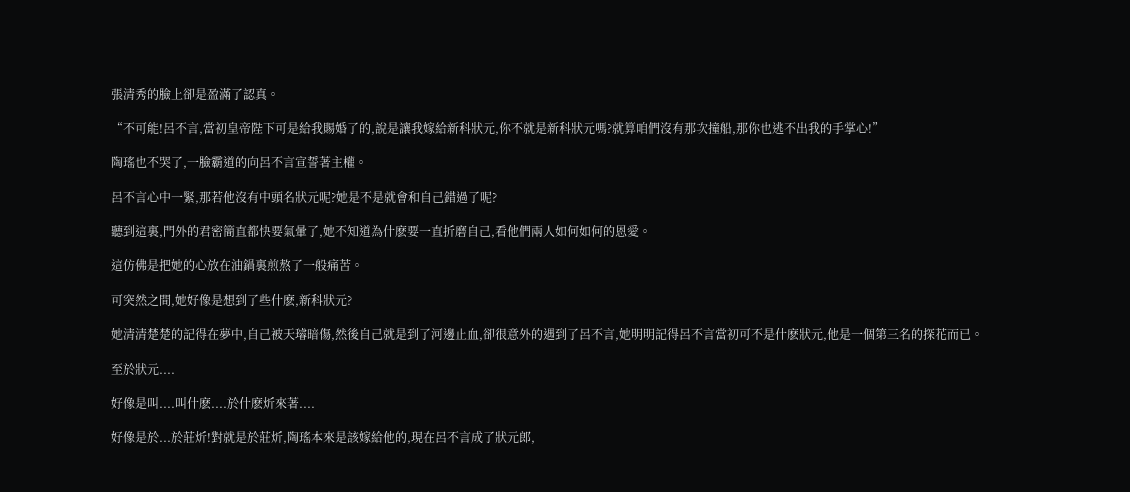張清秀的臉上卻是盈滿了認真。

“不可能!呂不言,當初皇帝陛下可是給我賜婚了的,說是讓我嫁給新科狀元,你不就是新科狀元嗎?就算咱們沒有那次撞船,那你也逃不出我的手掌心!”

陶瑤也不哭了,一臉霸道的向呂不言宣誓著主權。

呂不言心中一緊,那若他沒有中頭名狀元呢?她是不是就會和自己錯過了呢?

聽到這裏,門外的君密簡直都快要氣暈了,她不知道為什麽要一直折磨自己,看他們兩人如何如何的恩愛。

這仿佛是把她的心放在油鍋裏煎熬了一般痛苦。

可突然之間,她好像是想到了些什麽,新科狀元?

她清清楚楚的記得在夢中,自己被天璿暗傷,然後自己就是到了河邊止血,卻很意外的遇到了呂不言,她明明記得呂不言當初可不是什麽狀元,他是一個第三名的探花而已。

至於狀元....

好像是叫....叫什麽....於什麽炘來著....

好像是於...於莊炘!對就是於莊炘,陶瑤本來是該嫁給他的,現在呂不言成了狀元郎,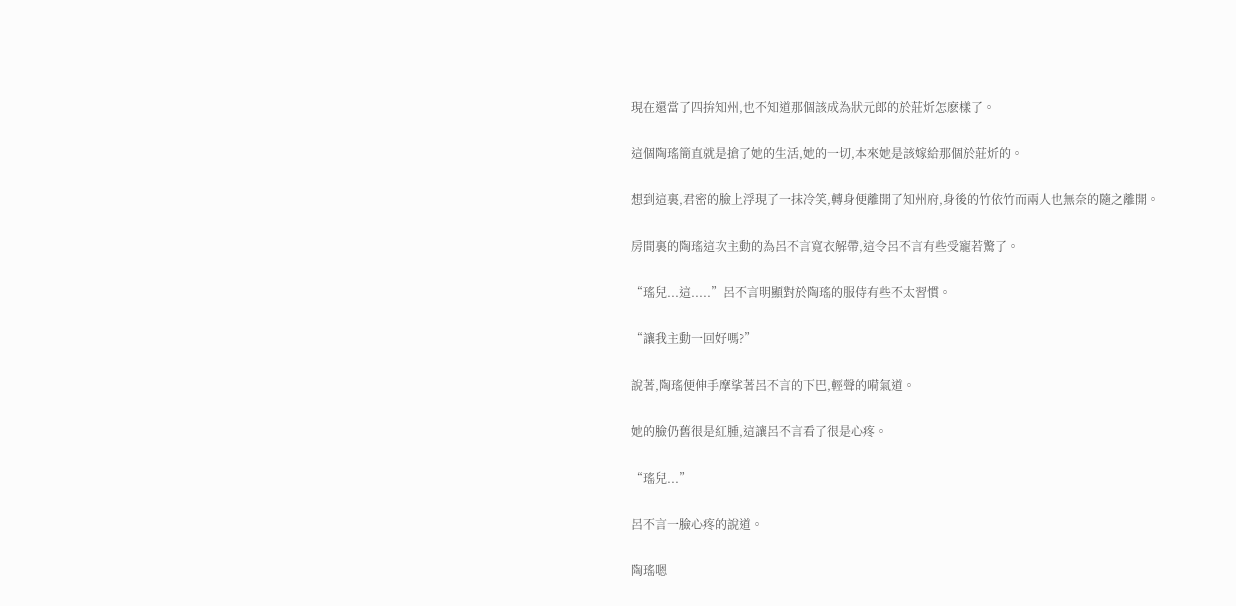現在還當了四拚知州,也不知道那個該成為狀元郎的於莊炘怎麽樣了。

這個陶瑤簡直就是搶了她的生活,她的一切,本來她是該嫁給那個於莊炘的。

想到這裏,君密的臉上浮現了一抹冷笑,轉身便離開了知州府,身後的竹依竹而兩人也無奈的隨之離開。

房間裏的陶瑤這次主動的為呂不言寬衣解帶,這令呂不言有些受寵若驚了。

“瑤兒...這.....”呂不言明顯對於陶瑤的服侍有些不太習慣。

“讓我主動一回好嗎?”

說著,陶瑤便伸手摩挲著呂不言的下巴,輕聲的嗬氣道。

她的臉仍舊很是紅腫,這讓呂不言看了很是心疼。

“瑤兒...”

呂不言一臉心疼的說道。

陶瑤嗯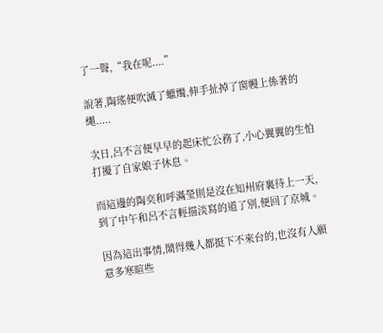了一聲,“我在呢....”

說著,陶瑤便吹滅了蠟燭,伸手扯掉了窗幔上係著的繩.....

次日,呂不言便早早的起床忙公務了,小心翼翼的生怕打擾了自家娘子休息。

而這邊的陶奕和呼滿瑩則是沒在知州府裏待上一天,到了中午和呂不言輕描淡寫的道了別,便回了京城。

因為這出事情,鬧得幾人都挺下不來台的,也沒有人願意多寒暄些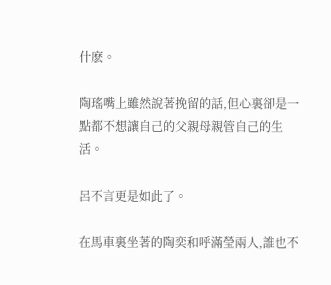什麽。

陶瑤嘴上雖然說著挽留的話,但心裏卻是一點都不想讓自己的父親母親管自己的生活。

呂不言更是如此了。

在馬車裏坐著的陶奕和呼滿瑩兩人,誰也不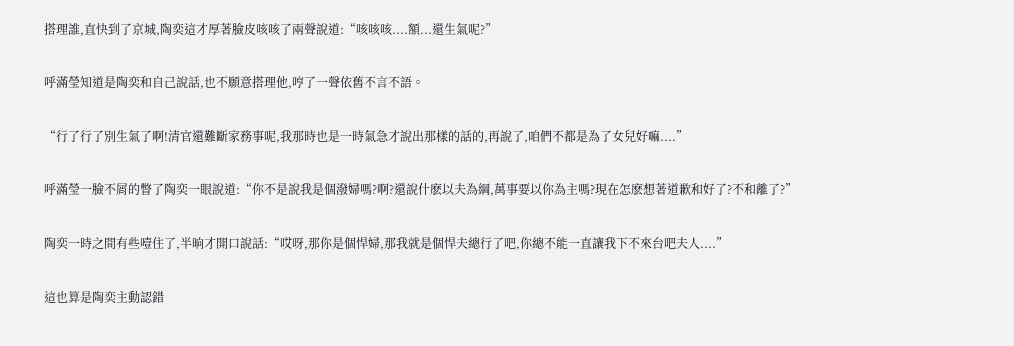搭理誰,直快到了京城,陶奕這才厚著臉皮咳咳了兩聲說道:“咳咳咳....額...還生氣呢?”

呼滿瑩知道是陶奕和自己說話,也不願意搭理他,哼了一聲依舊不言不語。

“行了行了別生氣了啊!清官還難斷家務事呢,我那時也是一時氣急才說出那樣的話的,再說了,咱們不都是為了女兒好嘛....”

呼滿瑩一臉不屑的瞥了陶奕一眼說道:“你不是說我是個潑婦嗎?啊?還說什麽以夫為綱,萬事要以你為主嗎?現在怎麽想著道歉和好了?不和離了?”

陶奕一時之間有些噎住了,半晌才開口說話:“哎呀,那你是個悍婦,那我就是個悍夫總行了吧,你總不能一直讓我下不來台吧夫人....”

這也算是陶奕主動認錯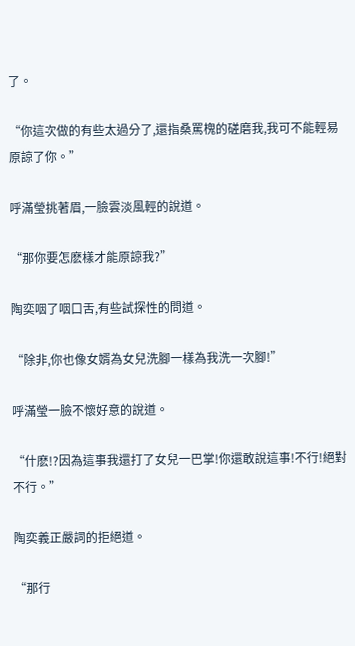了。

“你這次做的有些太過分了,還指桑罵槐的磋磨我,我可不能輕易原諒了你。”

呼滿瑩挑著眉,一臉雲淡風輕的說道。

“那你要怎麽樣才能原諒我?”

陶奕咽了咽口舌,有些試探性的問道。

“除非,你也像女婿為女兒洗腳一樣為我洗一次腳!”

呼滿瑩一臉不懷好意的說道。

“什麽!?因為這事我還打了女兒一巴掌!你還敢說這事!不行!絕對不行。”

陶奕義正嚴詞的拒絕道。

“那行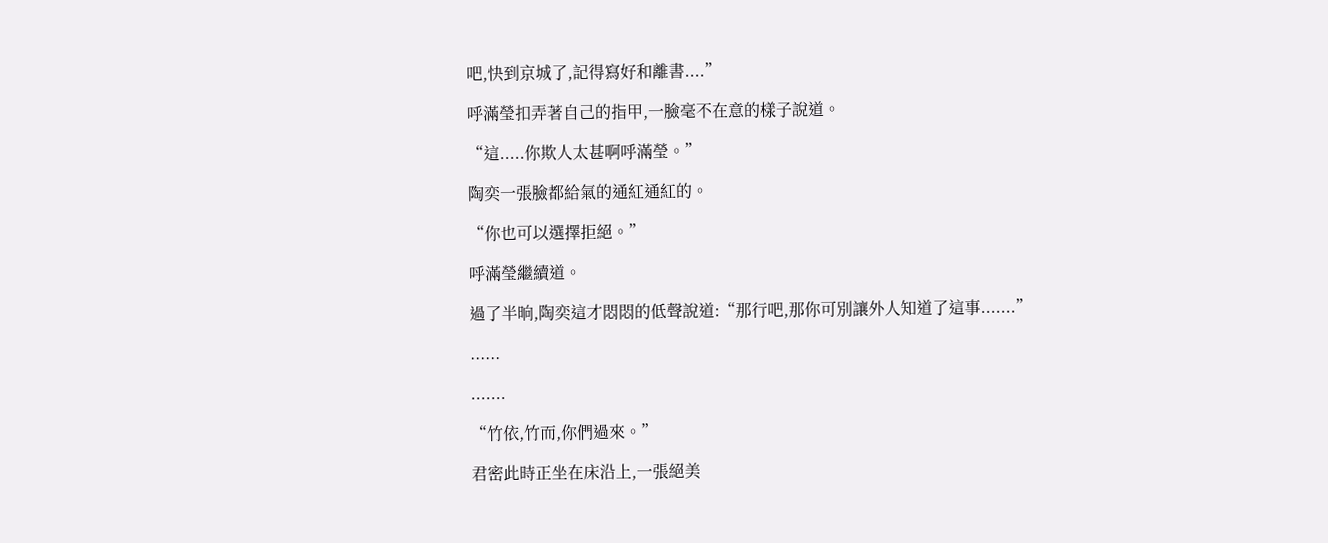吧,快到京城了,記得寫好和離書....”

呼滿瑩扣弄著自己的指甲,一臉毫不在意的樣子說道。

“這.....你欺人太甚啊呼滿瑩。”

陶奕一張臉都給氣的通紅通紅的。

“你也可以選擇拒絕。”

呼滿瑩繼續道。

過了半晌,陶奕這才悶悶的低聲說道:“那行吧,那你可別讓外人知道了這事.......”

......

.......

“竹依,竹而,你們過來。”

君密此時正坐在床沿上,一張絕美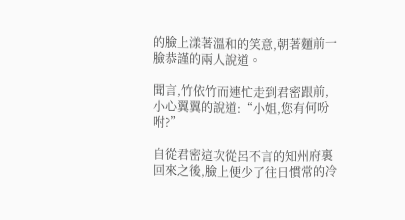的臉上漾著溫和的笑意,朝著麵前一臉恭謹的兩人說道。

聞言,竹依竹而連忙走到君密跟前,小心翼翼的說道:“小姐,您有何吩咐?”

自從君密這次從呂不言的知州府裏回來之後,臉上便少了往日慣常的冷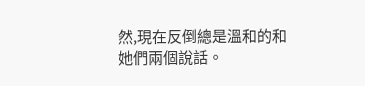然,現在反倒總是溫和的和她們兩個說話。